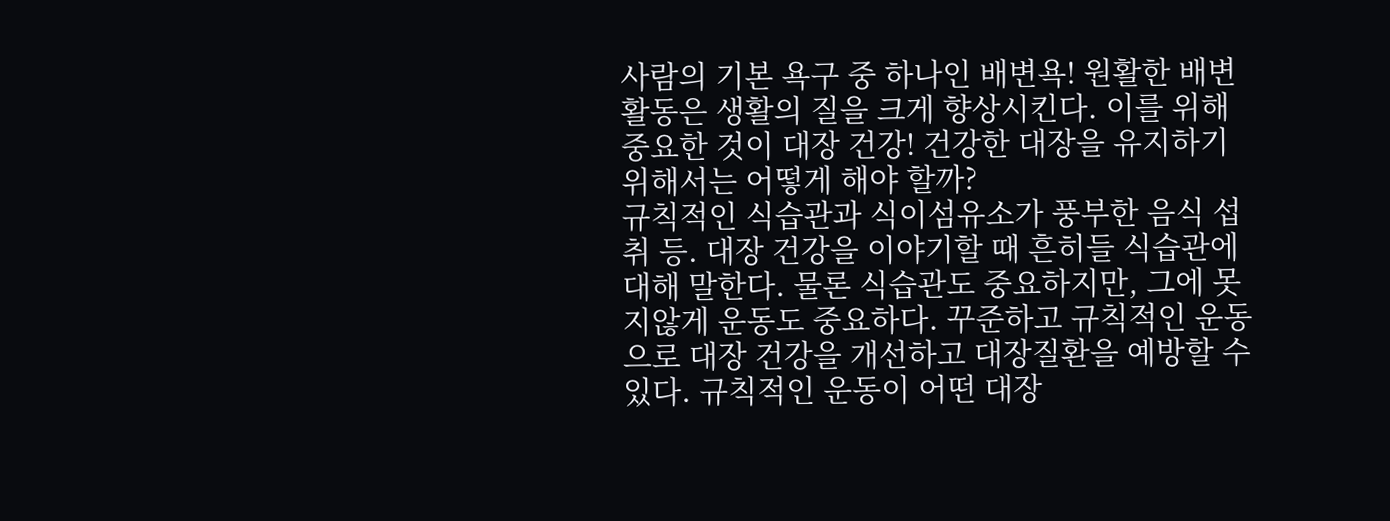사람의 기본 욕구 중 하나인 배변욕! 원활한 배변 활동은 생활의 질을 크게 향상시킨다. 이를 위해 중요한 것이 대장 건강! 건강한 대장을 유지하기 위해서는 어떻게 해야 할까?
규칙적인 식습관과 식이섬유소가 풍부한 음식 섭취 등. 대장 건강을 이야기할 때 흔히들 식습관에 대해 말한다. 물론 식습관도 중요하지만, 그에 못지않게 운동도 중요하다. 꾸준하고 규칙적인 운동으로 대장 건강을 개선하고 대장질환을 예방할 수 있다. 규칙적인 운동이 어떤 대장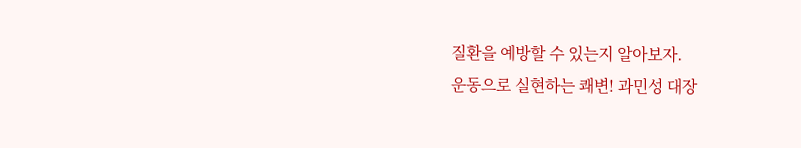질환을 예방할 수 있는지 알아보자.
운동으로 실현하는 쾌변! 과민성 대장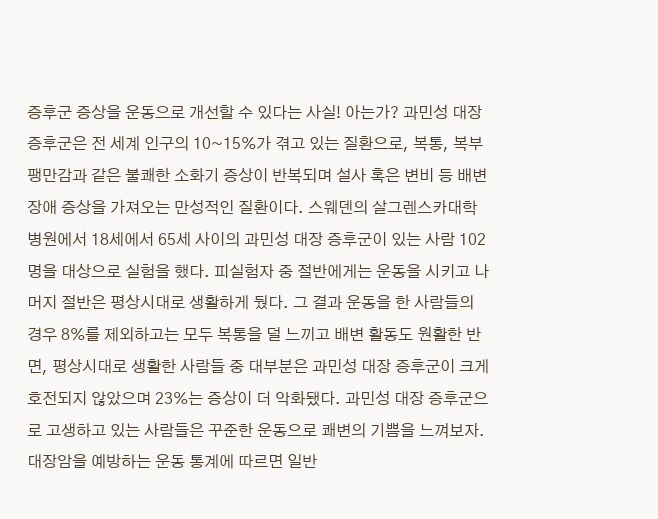증후군 증상을 운동으로 개선할 수 있다는 사실! 아는가? 과민성 대장 증후군은 전 세계 인구의 10~15%가 겪고 있는 질환으로, 복통, 복부 팽만감과 같은 불쾌한 소화기 증상이 반복되며 설사 혹은 변비 등 배변 장애 증상을 가져오는 만성적인 질환이다. 스웨덴의 살그렌스카대학 병원에서 18세에서 65세 사이의 과민성 대장 증후군이 있는 사람 102명을 대상으로 실험을 했다. 피실험자 중 절반에게는 운동을 시키고 나머지 절반은 평상시대로 생활하게 뒀다. 그 결과 운동을 한 사람들의 경우 8%를 제외하고는 모두 복통을 덜 느끼고 배변 활동도 원활한 반면, 평상시대로 생활한 사람들 중 대부분은 과민성 대장 증후군이 크게 호전되지 않았으며 23%는 증상이 더 악화됐다. 과민성 대장 증후군으로 고생하고 있는 사람들은 꾸준한 운동으로 쾌변의 기쁨을 느껴보자.
대장암을 예방하는 운동 통계에 따르면 일반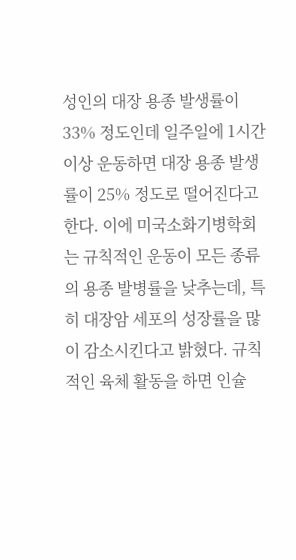성인의 대장 용종 발생률이 33% 정도인데 일주일에 1시간 이상 운동하면 대장 용종 발생률이 25% 정도로 떨어진다고 한다. 이에 미국소화기병학회는 규칙적인 운동이 모든 종류의 용종 발병률을 낮추는데, 특히 대장암 세포의 성장률을 많이 감소시킨다고 밝혔다. 규칙적인 육체 활동을 하면 인슐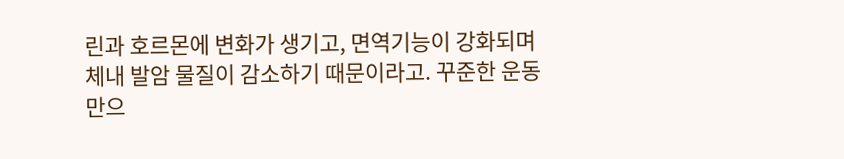린과 호르몬에 변화가 생기고, 면역기능이 강화되며 체내 발암 물질이 감소하기 때문이라고. 꾸준한 운동만으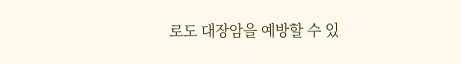로도 대장암을 예방할 수 있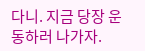다니. 지금 당장 운동하러 나가자.